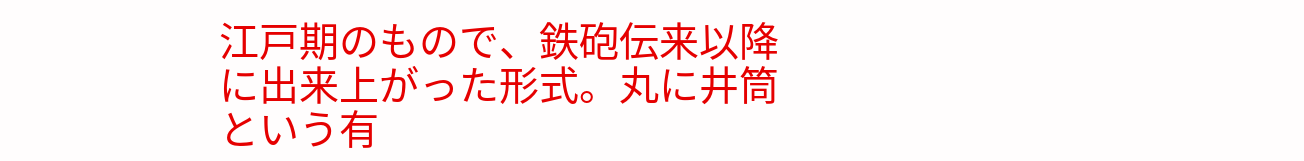江戸期のもので、鉄砲伝来以降に出来上がった形式。丸に井筒という有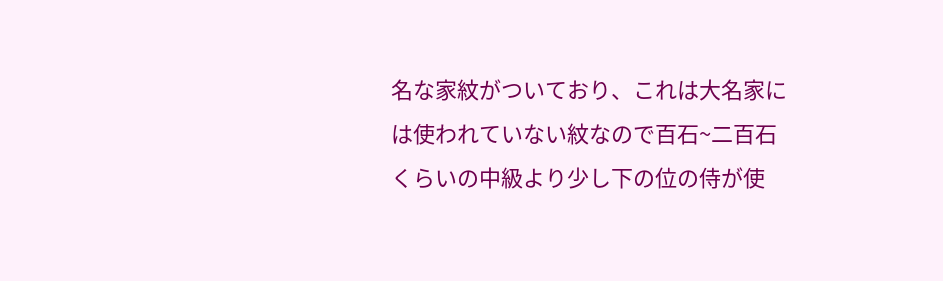名な家紋がついており、これは大名家には使われていない紋なので百石~二百石くらいの中級より少し下の位の侍が使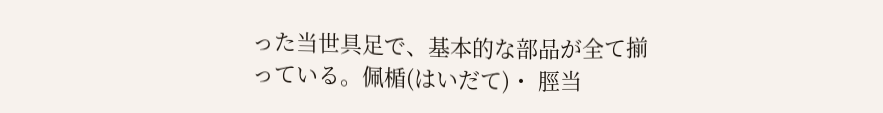った当世具足で、基本的な部品が全て揃っている。佩楯(はいだて)・ 脛当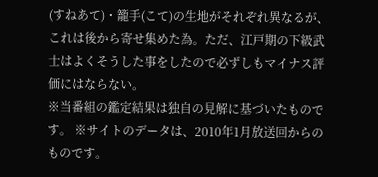(すねあて)・籠手(こて)の生地がそれぞれ異なるが、これは後から寄せ集めた為。ただ、江戸期の下級武士はよくそうした事をしたので必ずしもマイナス評価にはならない。
※当番組の鑑定結果は独自の見解に基づいたものです。 ※サイトのデータは、2010年1月放送回からのものです。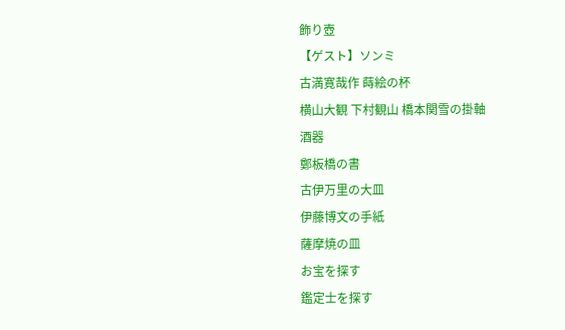飾り壺
【ゲスト】ソンミ
古満寛哉作 蒔絵の杯
横山大観 下村観山 橋本関雪の掛軸
酒器
鄭板橋の書
古伊万里の大皿
伊藤博文の手紙
薩摩焼の皿
お宝を探す
鑑定士を探す